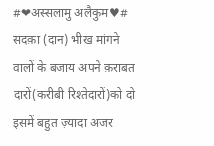#❤अस्सलामु अलैकुम♥#
सदक़ा (दान) भीख मांगने वालों के बजाय अपने क़राबत दारों(करीबी रिश्तेदारों)को दो इसमें बहुत ज़्यादा अजर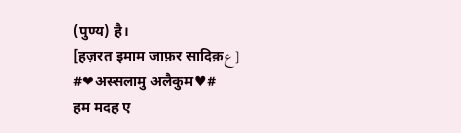(पुण्य) है।
[हज़रत इमाम जाफ़र सादिक़ع]
#❤अस्सलामु अलैकुम♥#
हम मदह ए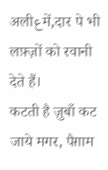अलीعमें,दार पे भी लफ़्ज़ों को रवानी देते हैं।
कटती है ज़ुबाँ कट जाये मगर, पैग़ाम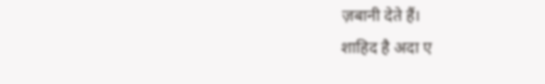ज़बानी देते हैं।
शाहिद है अदा ए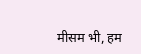मीसम भी, हम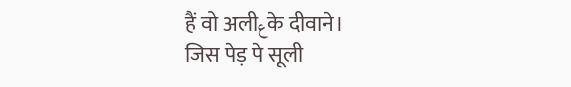हैं वो अलीعके दीवाने।
जिस पेड़ पे सूली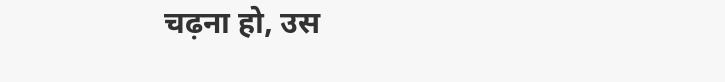चढ़ना हो, उस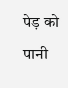पेड़ को पानी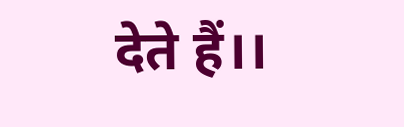देते हैं।।